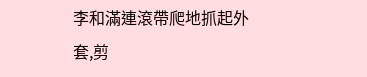李和滿連滾帶爬地抓起外套,剪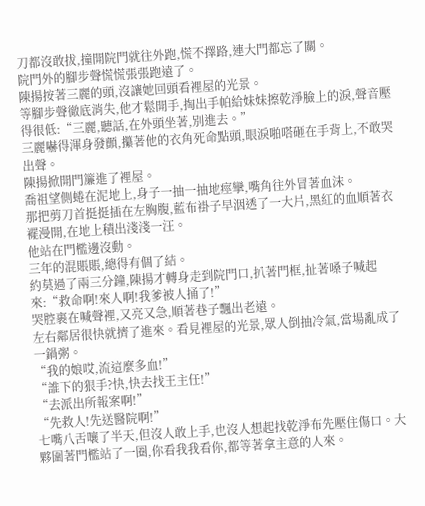刀都沒敢拔,撞開院門就往外跑,慌不擇路,連大門都忘了關。
院門外的腳步聲慌慌張張跑遠了。
陳揚按著三麗的頭,沒讓她回頭看裡屋的光景。
等腳步聲徹底消失,他才鬆開手,掏出手帕給妹妹擦乾淨臉上的淚,聲音壓得很低:“三麗,聽話,在外頭坐著,別進去。”
三麗嚇得渾身發顫,攥著他的衣角死命點頭,眼淚啪嗒砸在手背上,不敢哭出聲。
陳揚掀開門簾進了裡屋。
喬祖望側蜷在泥地上,身子一抽一抽地痙攣,嘴角往外冒著血沫。
那把剪刀首挺挺插在左胸腹,藍布褂子早洇透了一大片,黑紅的血順著衣襬漫開,在地上積出淺淺一汪。
他站在門檻邊沒動。
三年的混賬賬,總得有個了結。
約莫過了兩三分鐘,陳揚才轉身走到院門口,扒著門框,扯著嗓子喊起來:“救命啊!來人啊!我爹被人捅了!”
哭腔裹在喊聲裡,又亮又急,順著巷子飄出老遠。
左右鄰居很快就擠了進來。看見裡屋的光景,眾人倒抽冷氣,當場亂成了一鍋粥。
“我的娘哎,流這麼多血!”
“誰下的狠手?快,快去找王主任!”
“去派出所報案啊!”
“先救人!先送醫院啊!”
七嘴八舌嚷了半天,但沒人敢上手,也沒人想起找乾淨布先壓住傷口。大夥圍著門檻站了一圈,你看我我看你,都等著拿主意的人來。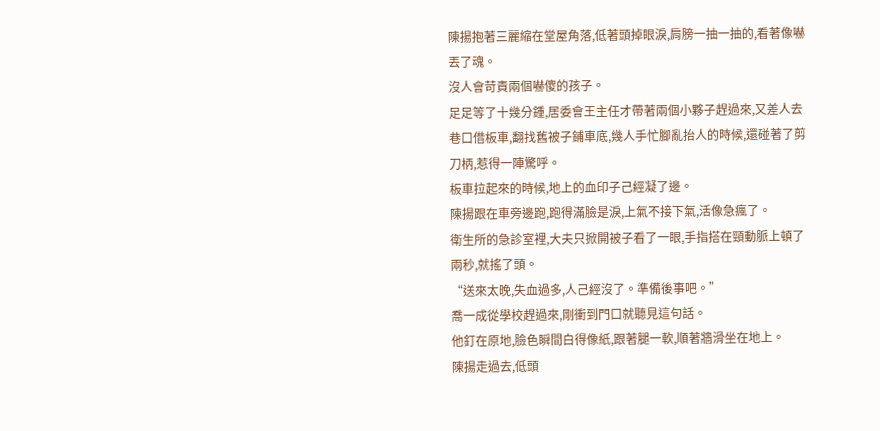陳揚抱著三麗縮在堂屋角落,低著頭掉眼淚,肩膀一抽一抽的,看著像嚇丟了魂。
沒人會苛責兩個嚇傻的孩子。
足足等了十幾分鍾,居委會王主任才帶著兩個小夥子趕過來,又差人去巷口借板車,翻找舊被子鋪車底,幾人手忙腳亂抬人的時候,還碰著了剪刀柄,惹得一陣驚呼。
板車拉起來的時候,地上的血印子己經凝了邊。
陳揚跟在車旁邊跑,跑得滿臉是淚,上氣不接下氣,活像急瘋了。
衛生所的急診室裡,大夫只掀開被子看了一眼,手指搭在頸動脈上頓了兩秒,就搖了頭。
“送來太晚,失血過多,人己經沒了。準備後事吧。”
喬一成從學校趕過來,剛衝到門口就聽見這句話。
他釘在原地,臉色瞬間白得像紙,跟著腿一軟,順著牆滑坐在地上。
陳揚走過去,低頭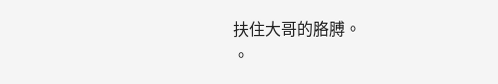扶住大哥的胳膊。
。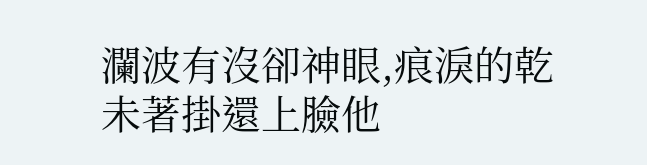瀾波有沒卻神眼,痕淚的乾未著掛還上臉他